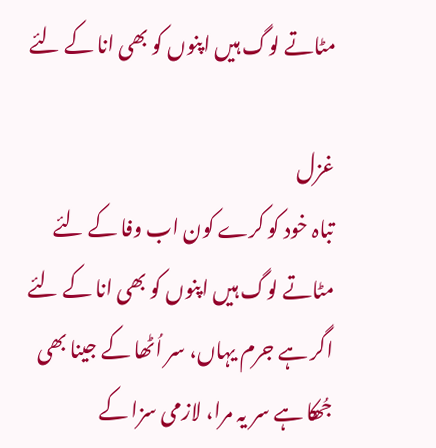مٹاتے لوگ ہیں اپنوں کو بھی انا کے لئے

غزل
تباہ خود کو کرے کون اب وفا کے لئے
مٹاتے لوگ ہیں اپنوں کو بھی انا کے لئے
اگر ہے جرم یہاں، سر اُٹھا کے جینا بھی
جُھکا ہے سر یہ مرا، لازمی سزا کے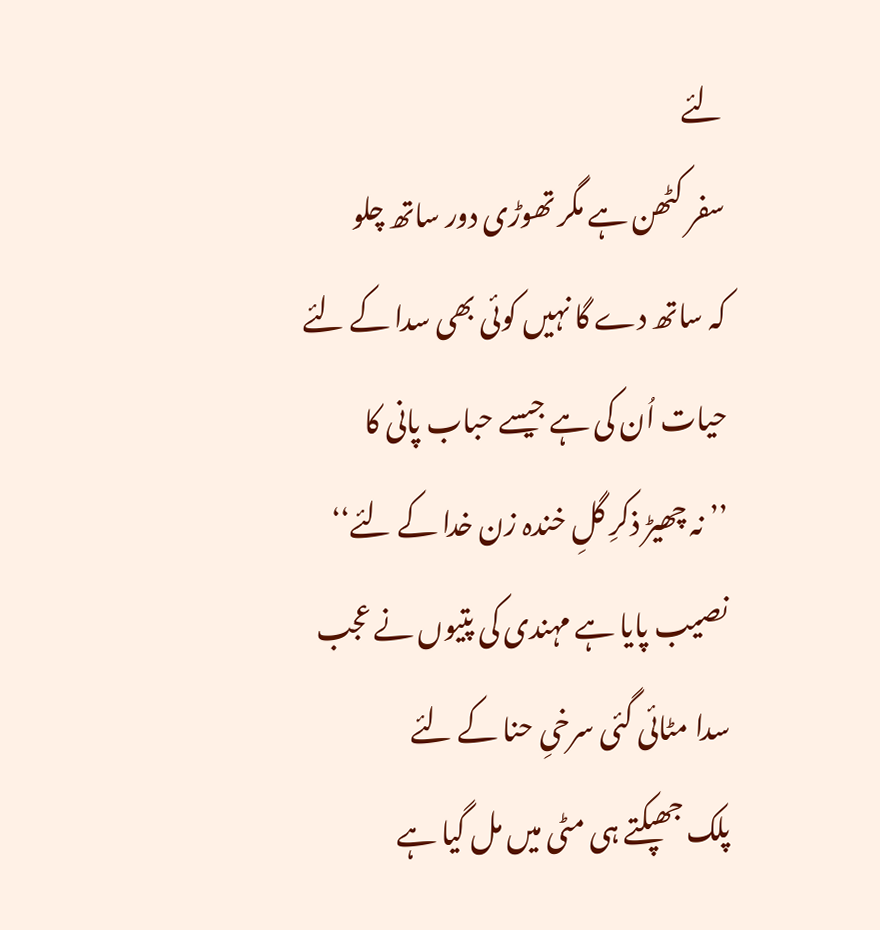لئے
سفر کٹھن ہے مگر تھوڑی دور ساتھ چلو
کہ ساتھ دے گا نہیں کوئی بھی سدا کے لئے
حیات اُن کی ہے جیسے حباب پانی کا
’’نہ چھیڑ ذکرِ گلِ خندہ زن خدا کے لئے‘‘
نصیب پایا ہے مہندی کی پتیوں نے عجب
سدا مٹائی گئی سرخیِ حنا کے لئے
پلک جھپکتے ہی مٹی میں مل گیا ہے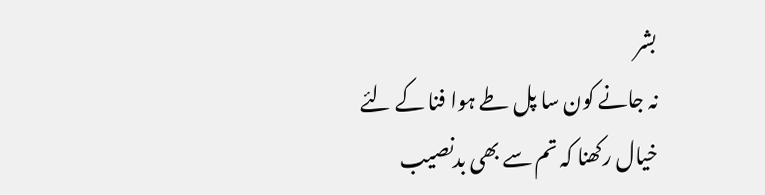بشر
نہ جانے کون سا پل طے ہوا فنا کے لئے
خیال رکھنا کہ تم سے بھی بدنصیب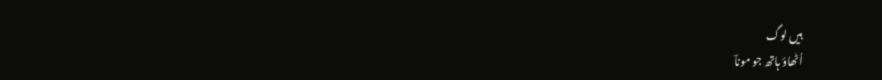ہیں لوگ
اُٹھاؤ ہاتھ جو موناؔ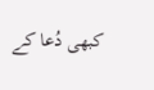کبھی دُعا کے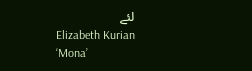لئے
Elizabeth Kurian ‘Mona’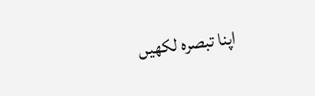اپنا تبصرہ لکھیں